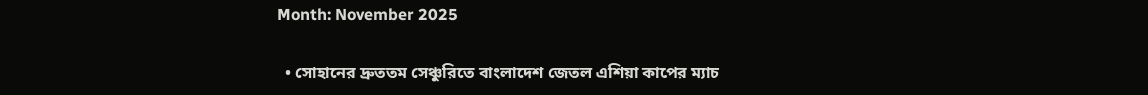Month: November 2025

  • সোহানের দ্রুততম সেঞ্চুরিতে বাংলাদেশ জেতল এশিয়া কাপের ম্যাচ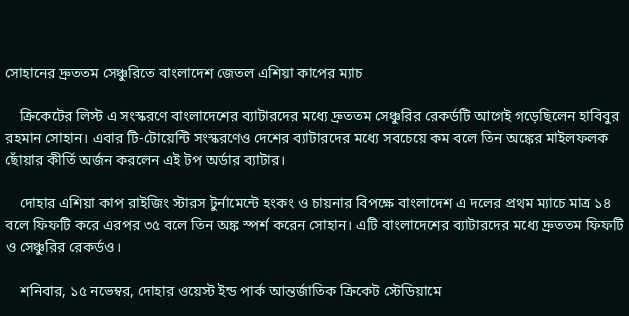সোহানের দ্রুততম সেঞ্চুরিতে বাংলাদেশ জেতল এশিয়া কাপের ম্যাচ

    ক্রিকেটের লিস্ট এ সংস্করণে বাংলাদেশের ব্যাটারদের মধ্যে দ্রুততম সেঞ্চুরির রেকর্ডটি আগেই গড়েছিলেন হাবিবুর রহমান সোহান। এবার টি-টোয়েন্টি সংস্করণেও দেশের ব্যাটারদের মধ্যে সবচেয়ে কম বলে তিন অঙ্কের মাইলফলক ছোঁয়ার কীর্তি অর্জন করলেন এই টপ অর্ডার ব্যাটার।

    দোহার এশিয়া কাপ রাইজিং স্টারস টুর্নামেন্টে হংকং ও চায়নার বিপক্ষে বাংলাদেশ এ দলের প্রথম ম্যাচে মাত্র ১৪ বলে ফিফটি করে এরপর ৩৫ বলে তিন অঙ্ক স্পর্শ করেন সোহান। এটি বাংলাদেশের ব্যাটারদের মধ্যে দ্রুততম ফিফটি ও সেঞ্চুরির রেকর্ডও।

    শনিবার, ১৫ নভেম্বর, দোহার ওয়েস্ট ইন্ড পার্ক আন্তর্জাতিক ক্রিকেট স্টেডিয়ামে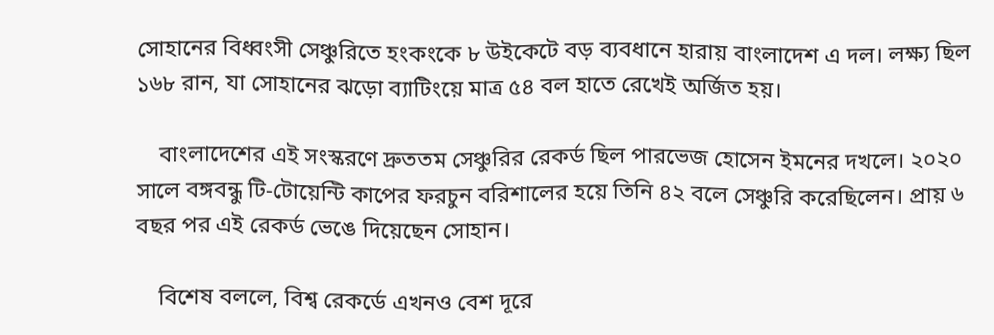সোহানের বিধ্বংসী সেঞ্চুরিতে হংকংকে ৮ উইকেটে বড় ব্যবধানে হারায় বাংলাদেশ এ দল। লক্ষ্য ছিল ১৬৮ রান, যা সোহানের ঝড়ো ব্যাটিংয়ে মাত্র ৫৪ বল হাতে রেখেই অর্জিত হয়।

    বাংলাদেশের এই সংস্করণে দ্রুততম সেঞ্চুরির রেকর্ড ছিল পারভেজ হোসেন ইমনের দখলে। ২০২০ সালে বঙ্গবন্ধু টি-টোয়েন্টি কাপের ফরচুন বরিশালের হয়ে তিনি ৪২ বলে সেঞ্চুরি করেছিলেন। প্রায় ৬ বছর পর এই রেকর্ড ভেঙে দিয়েছেন সোহান।

    বিশেষ বললে, বিশ্ব রেকর্ডে এখনও বেশ দূরে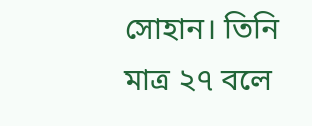সোহান। তিনি মাত্র ২৭ বলে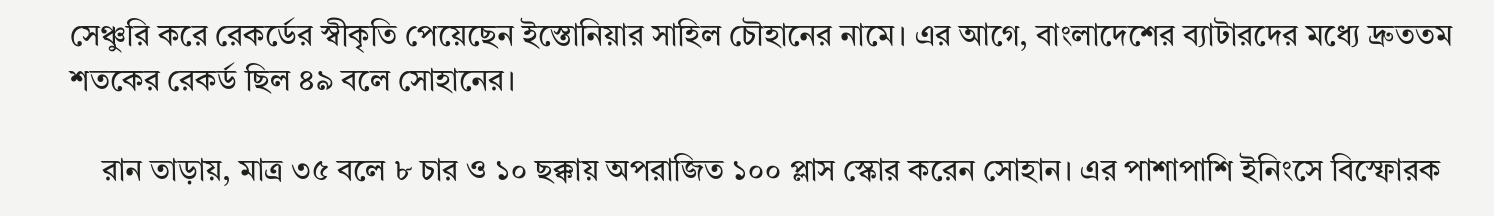সেঞ্চুরি করে রেকর্ডের স্বীকৃতি পেয়েছেন ইস্তোনিয়ার সাহিল চৌহানের নামে। এর আগে, বাংলাদেশের ব্যাটারদের মধ্যে দ্রুততম শতকের রেকর্ড ছিল ৪৯ বলে সোহানের।

    রান তাড়ায়, মাত্র ৩৫ বলে ৮ চার ও ১০ ছক্কায় অপরাজিত ১০০ প্লাস স্কোর করেন সোহান। এর পাশাপাশি ইনিংসে বিস্ফোরক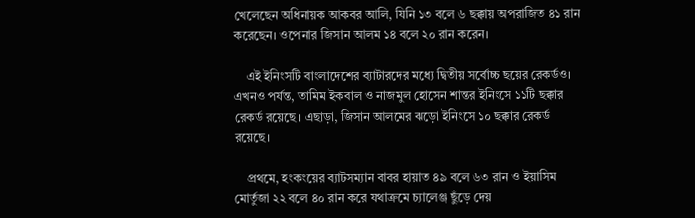খেলেছেন অধিনায়ক আকবর আলি, যিনি ১৩ বলে ৬ ছক্কায় অপরাজিত ৪১ রান করেছেন। ওপেনার জিসান আলম ১৪ বলে ২০ রান করেন।

    এই ইনিংসটি বাংলাদেশের ব্যাটারদের মধ্যে দ্বিতীয় সর্বোচ্চ ছয়ের রেকর্ডও। এখনও পর্যন্ত, তামিম ইকবাল ও নাজমুল হোসেন শান্তর ইনিংসে ১১টি ছক্কার রেকর্ড রয়েছে। এছাড়া, জিসান আলমের ঝড়ো ইনিংসে ১০ ছক্কার রেকর্ড রয়েছে।

    প্রথমে, হংকংয়ের ব্যাটসম্যান বাবর হায়াত ৪৯ বলে ৬৩ রান ও ইয়াসিম মোর্তুজা ২২ বলে ৪০ রান করে যথাক্রমে চ্যালেঞ্জ ছুঁড়ে দেয়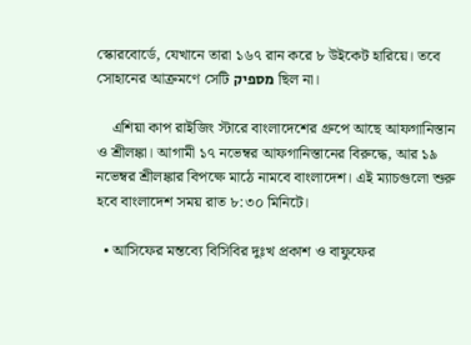স্কোরবোর্ডে, যেখানে তারা ১৬৭ রান করে ৮ উইকেট হারিয়ে। তবে সোহানের আক্রমণে সেটি מספיק ছিল না।

    এশিয়া কাপ রাইজিং স্টারে বাংলাদেশের গ্রুপে আছে আফগানিস্তান ও শ্রীলঙ্কা। আগামী ১৭ নভেম্বর আফগানিস্তানের বিরুদ্ধে, আর ১৯ নভেম্বর শ্রীলঙ্কার বিপক্ষে মাঠে নামবে বাংলাদেশ। এই ম্যাচগুলো শুরু হবে বাংলাদেশ সময় রাত ৮:৩০ মিনিটে।

  • আসিফের মন্তব্যে বিসিবির দুঃখ প্রকাশ ও বাফুফের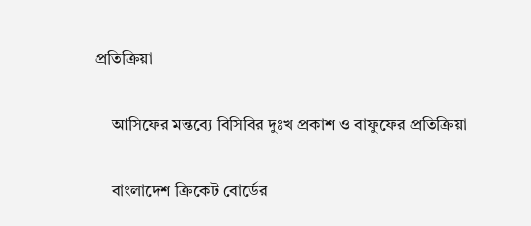প্রতিক্রিয়া

    আসিফের মন্তব্যে বিসিবির দুঃখ প্রকাশ ও বাফুফের প্রতিক্রিয়া

    বাংলাদেশ ক্রিকেট বোর্ডের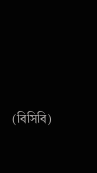(বিসিবি)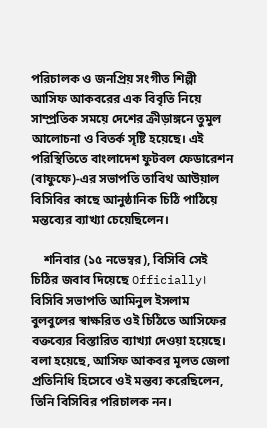পরিচালক ও জনপ্রিয় সংগীত শিল্পী আসিফ আকবরের এক বিবৃতি নিয়ে সাম্প্রতিক সময়ে দেশের ক্রীড়াঙ্গনে তুমুল আলোচনা ও বিতর্ক সৃষ্টি হয়েছে। এই পরিস্থিতিতে বাংলাদেশ ফুটবল ফেডারেশন (বাফুফে)-এর সভাপতি তাবিথ আউয়াল বিসিবির কাছে আনুষ্ঠানিক চিঠি পাঠিয়ে মন্তব্যের ব্যাখ্যা চেয়েছিলেন।

    শনিবার (১৫ নভেম্বর), বিসিবি সেই চিঠির জবাব দিয়েছে Officially। বিসিবি সভাপতি আমিনুল ইসলাম বুলবুলের স্বাক্ষরিত ওই চিঠিতে আসিফের বক্তব্যের বিস্তারিত ব্যাখ্যা দেওয়া হয়েছে। বলা হয়েছে, আসিফ আকবর মূলত জেলা প্রতিনিধি হিসেবে ওই মন্তব্য করেছিলেন, তিনি বিসিবির পরিচালক নন।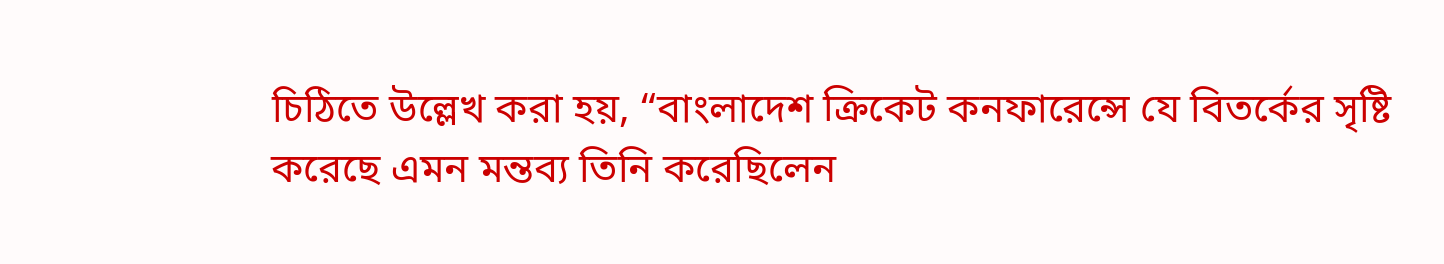চিঠিতে উল্লেখ করা হয়, “বাংলাদেশ ক্রিকেট কনফারেন্সে যে বিতর্কের সৃষ্টি করেছে এমন মন্তব্য তিনি করেছিলেন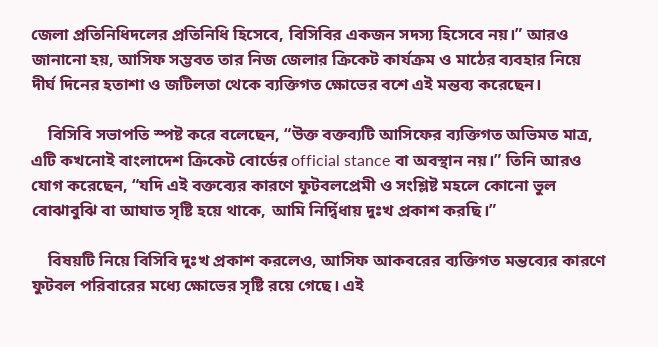জেলা প্রতিনিধিদলের প্রতিনিধি হিসেবে, বিসিবির একজন সদস্য হিসেবে নয়।” আরও জানানো হয়, আসিফ সম্ভবত তার নিজ জেলার ক্রিকেট কার্যক্রম ও মাঠের ব্যবহার নিয়ে দীর্ঘ দিনের হতাশা ও জটিলতা থেকে ব্যক্তিগত ক্ষোভের বশে এই মন্তব্য করেছেন।

    বিসিবি সভাপতি স্পষ্ট করে বলেছেন, “উক্ত বক্তব্যটি আসিফের ব্যক্তিগত অভিমত মাত্র, এটি কখনোই বাংলাদেশ ক্রিকেট বোর্ডের official stance বা অবস্থান নয়।” তিনি আরও যোগ করেছেন, “যদি এই বক্তব্যের কারণে ফুটবলপ্রেমী ও সংশ্লিষ্ট মহলে কোনো ভুল বোঝাবুঝি বা আঘাত সৃষ্টি হয়ে থাকে, আমি নির্দ্বিধায় দুঃখ প্রকাশ করছি।”

    বিষয়টি নিয়ে বিসিবি দুঃখ প্রকাশ করলেও, আসিফ আকবরের ব্যক্তিগত মন্তব্যের কারণে ফুটবল পরিবারের মধ্যে ক্ষোভের সৃষ্টি রয়ে গেছে। এই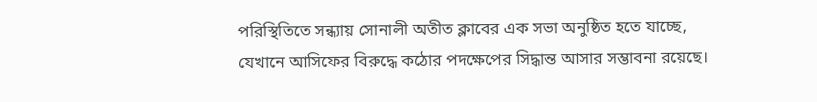পরিস্থিতিতে সন্ধ্যায় সোনালী অতীত ক্লাবের এক সভা অনুষ্ঠিত হতে যাচ্ছে, যেখানে আসিফের বিরুদ্ধে কঠোর পদক্ষেপের সিদ্ধান্ত আসার সম্ভাবনা রয়েছে।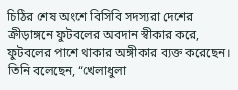চিঠির শেষ অংশে বিসিবি সদস্যরা দেশের ক্রীড়াঙ্গনে ফুটবলের অবদান স্বীকার করে, ফুটবলের পাশে থাকার অঙ্গীকার ব্যক্ত করেছেন। তিনি বলেছেন, “খেলাধুলা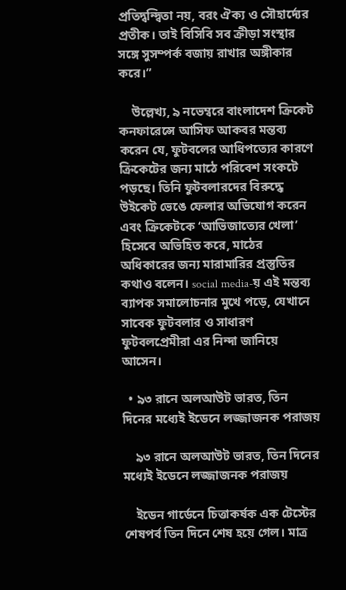প্রতিদ্বন্দ্বিতা নয়, বরং ঐক্য ও সৌহার্দ্যের প্রতীক। তাই বিসিবি সব ক্রীড়া সংস্থার সঙ্গে সুসম্পর্ক বজায় রাখার অঙ্গীকার করে।”

    উল্লেখ্য, ৯ নভেম্বরে বাংলাদেশ ক্রিকেট কনফারেন্সে আসিফ আকবর মন্তব্য করেন যে, ফুটবলের আধিপত্যের কারণে ক্রিকেটের জন্য মাঠে পরিবেশ সংকটে পড়ছে। তিনি ফুটবলারদের বিরুদ্ধে উইকেট ভেঙে ফেলার অভিযোগ করেন এবং ক্রিকেটকে ‘আভিজাত্যের খেলা’ হিসেবে অভিহিত করে, মাঠের অধিকারের জন্য মারামারির প্রস্তুতির কথাও বলেন। social media-য় এই মন্তব্য ব্যাপক সমালোচনার মুখে পড়ে, যেখানে সাবেক ফুটবলার ও সাধারণ ফুটবলপ্রেমীরা এর নিন্দা জানিয়ে আসেন।

  • ৯৩ রানে অলআউট ভারত, তিন দিনের মধ্যেই ইডেনে লজ্জাজনক পরাজয়

    ৯৩ রানে অলআউট ভারত, তিন দিনের মধ্যেই ইডেনে লজ্জাজনক পরাজয়

    ইডেন গার্ডেনে চিত্তাকর্ষক এক টেস্টের শেষপর্ব তিন দিনে শেষ হয়ে গেল। মাত্র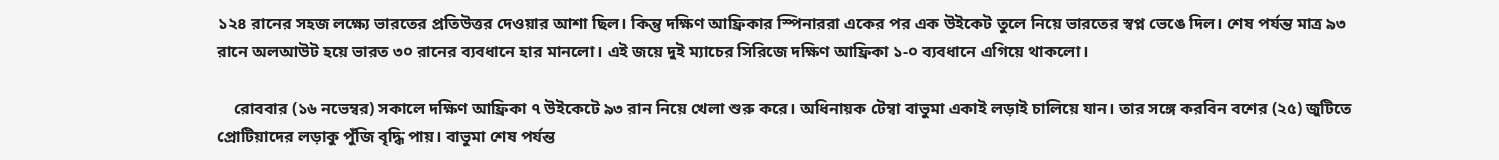১২৪ রানের সহজ লক্ষ্যে ভারতের প্রতিউত্তর দেওয়ার আশা ছিল। কিন্তু দক্ষিণ আফ্রিকার স্পিনাররা একের পর এক উইকেট তুলে নিয়ে ভারতের স্বপ্ন ভেঙে দিল। শেষ পর্যন্ত মাত্র ৯৩ রানে অলআউট হয়ে ভারত ৩০ রানের ব্যবধানে হার মানলো। এই জয়ে দুই ম্যাচের সিরিজে দক্ষিণ আফ্রিকা ১-০ ব্যবধানে এগিয়ে থাকলো।

    রোববার (১৬ নভেম্বর) সকালে দক্ষিণ আফ্রিকা ৭ উইকেটে ৯৩ রান নিয়ে খেলা শুরু করে। অধিনায়ক টেম্বা বাভুমা একাই লড়াই চালিয়ে যান। তার সঙ্গে করবিন বশের (২৫) জুটিতে প্রোটিয়াদের লড়াকু পুঁজি বৃদ্ধি পায়। বাভুমা শেষ পর্যন্ত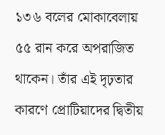১৩৬ বলের মোকাবেলায় ৫৫ রান করে অপরাজিত থাকেন। তাঁর এই দৃঢ়তার কারণে প্রোটিয়াদের দ্বিতীয়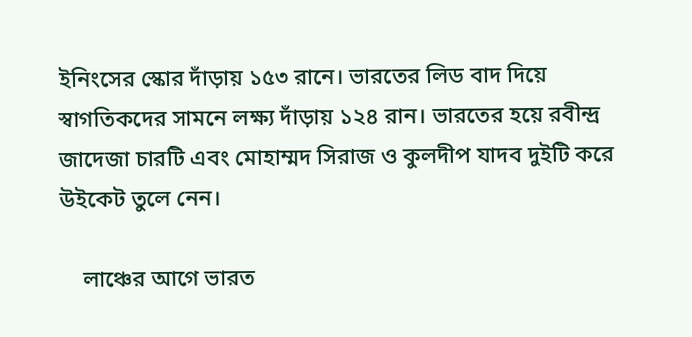ইনিংসের স্কোর দাঁড়ায় ১৫৩ রানে। ভারতের লিড বাদ দিয়ে স্বাগতিকদের সামনে লক্ষ্য দাঁড়ায় ১২৪ রান। ভারতের হয়ে রবীন্দ্র জাদেজা চারটি এবং মোহাম্মদ সিরাজ ও কুলদীপ যাদব দুইটি করে উইকেট তুলে নেন।

    লাঞ্চের আগে ভারত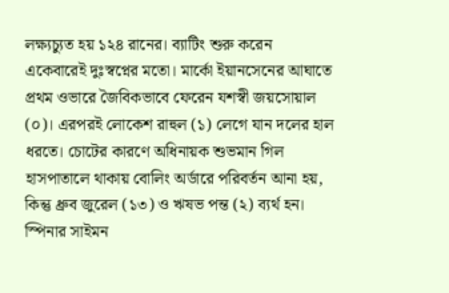লক্ষ্যচ্যুত হয় ১২৪ রানের। ব্যাটিং শুরু করেন একেবারেই দুঃস্বপ্নের মতো। মার্কো ইয়ানসেনের আঘাতে প্রথম ওভারে জৈবিকভাবে ফেরেন যশস্বী জয়সোয়াল (০)। এরপরই লোকেশ রাহুল (১) লেগে যান দলের হাল ধরতে। চোটের কারণে অধিনায়ক শুভমান গিল হাসপাতালে থাকায় বোলিং অর্ডারে পরিবর্তন আনা হয়, কিন্তু ধ্রুব জুরেল (১৩) ও ঋষভ পন্ত (২) ব্যর্থ হন। স্পিনার সাইমন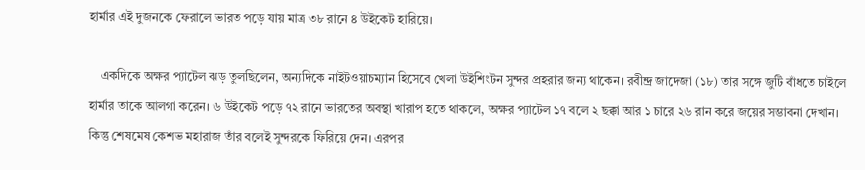হার্মার এই দুজনকে ফেরালে ভারত পড়ে যায় মাত্র ৩৮ রানে ৪ উইকেট হারিয়ে।

    একদিকে অক্ষর প্যাটেল ঝড় তুলছিলেন, অন্যদিকে নাইটওয়াচম্যান হিসেবে খেলা উইশিংটন সুন্দর প্রহরার জন্য থাকেন। রবীন্দ্র জাদেজা (১৮) তার সঙ্গে জুটি বাঁধতে চাইলে হার্মার তাকে আলগা করেন। ৬ উইকেট পড়ে ৭২ রানে ভারতের অবস্থা খারাপ হতে থাকলে, অক্ষর প্যাটেল ১৭ বলে ২ ছক্কা আর ১ চারে ২৬ রান করে জয়ের সম্ভাবনা দেখান। কিন্তু শেষমেষ কেশভ মহারাজ তাঁর বলেই সুন্দরকে ফিরিয়ে দেন। এরপর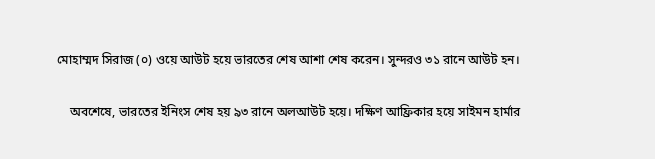মোহাম্মদ সিরাজ (০) ওয়ে আউট হয়ে ভারতের শেষ আশা শেষ করেন। সুন্দরও ৩১ রানে আউট হন।

    অবশেষে, ভারতের ইনিংস শেষ হয় ৯৩ রানে অলআউট হয়ে। দক্ষিণ আফ্রিকার হয়ে সাইমন হার্মার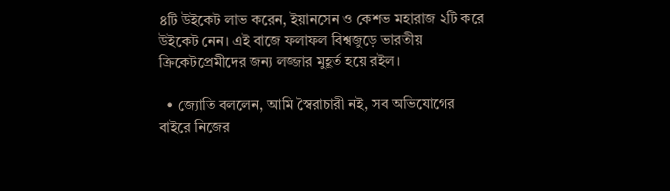৪টি উইকেট লাভ করেন, ইয়ানসেন ও কেশভ মহারাজ ২টি করে উইকেট নেন। এই বাজে ফলাফল বিশ্বজুড়ে ভারতীয় ক্রিকেটপ্রেমীদের জন্য লজ্জার মুহূর্ত হয়ে রইল।

  • জ্যোতি বললেন, আমি স্বৈরাচারী নই, সব অভিযোগের বাইরে নিজের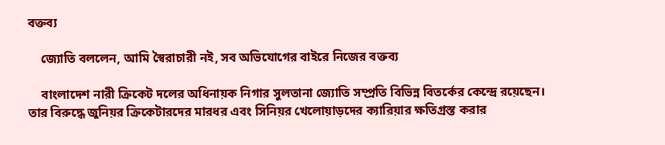বক্তব্য

    জ্যোতি বললেন, আমি স্বৈরাচারী নই, সব অভিযোগের বাইরে নিজের বক্তব্য

    বাংলাদেশ নারী ক্রিকেট দলের অধিনায়ক নিগার সুলতানা জ্যোতি সম্প্রতি বিভিন্ন বিতর্কের কেন্দ্রে রয়েছেন। তার বিরুদ্ধে জুনিয়র ক্রিকেটারদের মারধর এবং সিনিয়র খেলোয়াড়দের ক্যারিয়ার ক্ষতিগ্রস্ত করার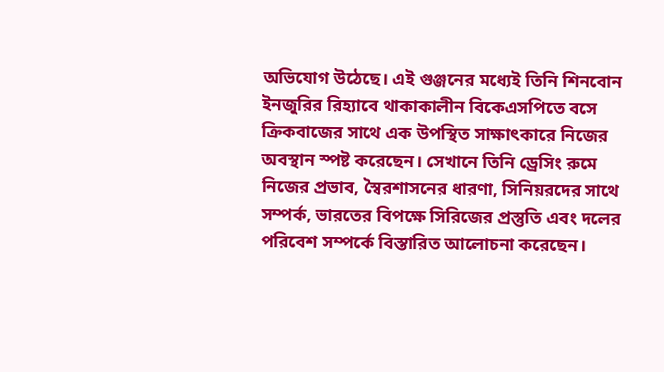অভিযোগ উঠেছে। এই গুঞ্জনের মধ্যেই তিনি শিনবোন ইনজুরির রিহ্যাবে থাকাকালীন বিকেএসপিতে বসে ক্রিকবাজের সাথে এক উপস্থিত সাক্ষাৎকারে নিজের অবস্থান স্পষ্ট করেছেন। সেখানে তিনি ড্রেসিং রুমে নিজের প্রভাব, স্বৈরশাসনের ধারণা, সিনিয়রদের সাথে সম্পর্ক, ভারতের বিপক্ষে সিরিজের প্রস্তুতি এবং দলের পরিবেশ সম্পর্কে বিস্তারিত আলোচনা করেছেন।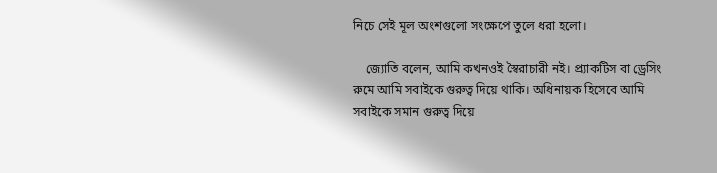নিচে সেই মূল অংশগুলো সংক্ষেপে তুলে ধরা হলো।

    জ্যোতি বলেন, আমি কখনওই স্বৈরাচারী নই। প্র্যাকটিস বা ড্রেসিং রুমে আমি সবাইকে গুরুত্ব দিয়ে থাকি। অধিনায়ক হিসেবে আমি সবাইকে সমান গুরুত্ব দিয়ে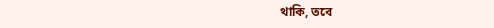থাকি, তবে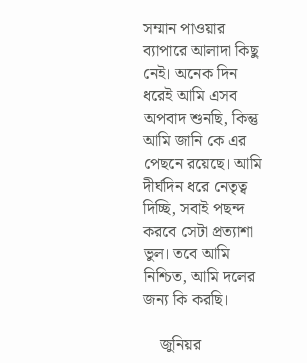সম্মান পাওয়ার ব্যাপারে আলাদা কিছু নেই। অনেক দিন ধরেই আমি এসব অপবাদ শুনছি, কিন্তু আমি জানি কে এর পেছনে রয়েছে। আমি দীর্ঘদিন ধরে নেতৃত্ব দিচ্ছি, সবাই পছন্দ করবে সেটা প্রত্যাশা ভুল। তবে আমি নিশ্চিত, আমি দলের জন্য কি করছি।

    জুনিয়র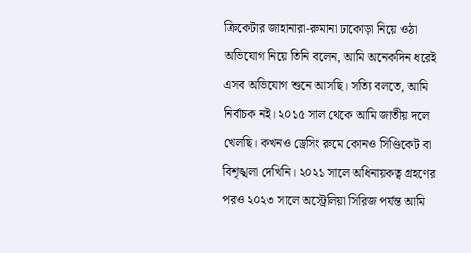ক্রিকেটার জাহানারা-রুমানা ঢাকোড়া নিয়ে ওঠা অভিযোগ নিয়ে তিনি বলেন, আমি অনেকদিন ধরেই এসব অভিযোগ শুনে আসছি। সত্যি বলতে, আমি নির্বাচক নই। ২০১৫ সাল থেকে আমি জাতীয় দলে খেলছি। কখনও ড্রেসিং রুমে কোনও সিণ্ডিকেট বা বিশৃঙ্খলা দেখিনি। ২০২১ সালে অধিনায়কত্ব গ্রহণের পরও ২০২৩ সালে অস্ট্রেলিয়া সিরিজ পর্যন্ত আমি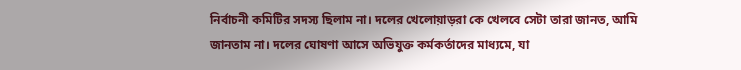নির্বাচনী কমিটির সদস্য ছিলাম না। দলের খেলোয়াড়রা কে খেলবে সেটা তারা জানত, আমি জানতাম না। দলের ঘোষণা আসে অভিযুক্ত কর্মকর্তাদের মাধ্যমে, যা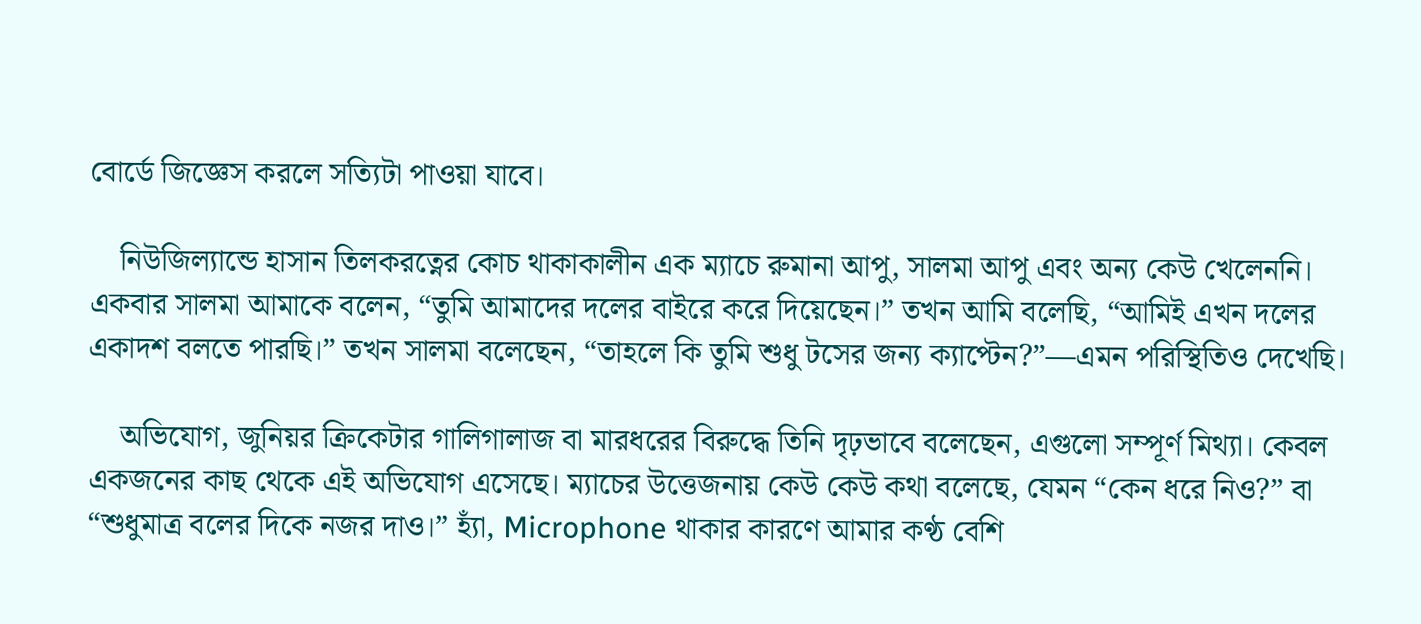বোর্ডে জিজ্ঞেস করলে সত্যিটা পাওয়া যাবে।

    নিউজিল্যান্ডে হাসান তিলকরত্নের কোচ থাকাকালীন এক ম্যাচে রুমানা আপু, সালমা আপু এবং অন্য কেউ খেলেননি। একবার সালমা আমাকে বলেন, “তুমি আমাদের দলের বাইরে করে দিয়েছেন।” তখন আমি বলেছি, “আমিই এখন দলের একাদশ বলতে পারছি।” তখন সালমা বলেছেন, “তাহলে কি তুমি শুধু টসের জন্য ক্যাপ্টেন?”—এমন পরিস্থিতিও দেখেছি।

    অভিযোগ, জুনিয়র ক্রিকেটার গালিগালাজ বা মারধরের বিরুদ্ধে তিনি দৃঢ়ভাবে বলেছেন, এগুলো সম্পূর্ণ মিথ্যা। কেবল একজনের কাছ থেকে এই অভিযোগ এসেছে। ম্যাচের উত্তেজনায় কেউ কেউ কথা বলেছে, যেমন “কেন ধরে নিও?” বা “শুধুমাত্র বলের দিকে নজর দাও।” হ্যাঁ, Microphone থাকার কারণে আমার কণ্ঠ বেশি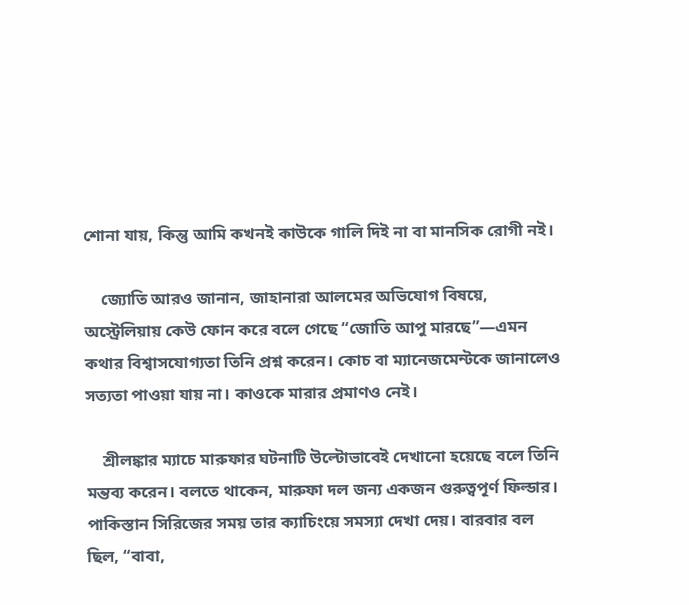শোনা যায়, কিন্তু আমি কখনই কাউকে গালি দিই না বা মানসিক রোগী নই।

    জ্যোতি আরও জানান, জাহানারা আলমের অভিযোগ বিষয়ে, অস্ট্রেলিয়ায় কেউ ফোন করে বলে গেছে “জোতি আপু মারছে”—এমন কথার বিশ্বাসযোগ্যতা তিনি প্রশ্ন করেন। কোচ বা ম্যানেজমেন্টকে জানালেও সত্যতা পাওয়া যায় না। কাওকে মারার প্রমাণও নেই।

    শ্রীলঙ্কার ম্যাচে মারুফার ঘটনাটি উল্টোভাবেই দেখানো হয়েছে বলে তিনি মন্তব্য করেন। বলতে থাকেন, মারুফা দল জন্য একজন গুরুত্বপূর্ণ ফিল্ডার। পাকিস্তান সিরিজের সময় তার ক্যাচিংয়ে সমস্যা দেখা দেয়। বারবার বল ছিল, “বাবা,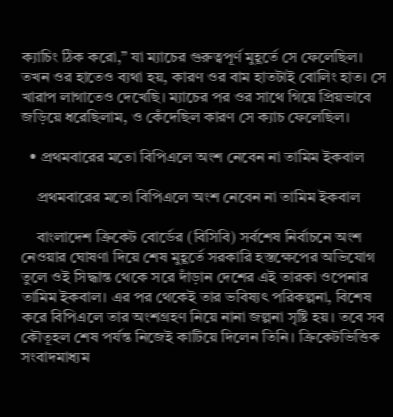ক্যাচিং ঠিক করো,” যা ম্যাচের গুরুত্বপূর্ণ মুহূর্তে সে ফেলেছিল। তখন ওর হাতেও ব্যথা হয়, কারণ ওর বাম হাতটাই বোলিং হাত। সে খারাপ লাগাতেও দেখেছি। ম্যাচের পর ওর সাথে গিয়ে প্রিয়ভাবে জড়িয়ে ধরেছিলাম, ও কেঁদেছিল কারণ সে ক্যাচ ফেলেছিল।

  • প্রথমবারের মতো বিপিএলে অংশ নেবেন না তামিম ইকবাল

    প্রথমবারের মতো বিপিএলে অংশ নেবেন না তামিম ইকবাল

    বাংলাদেশ ক্রিকেট বোর্ডের (বিসিবি) সর্বশেষ নির্বাচনে অংশ নেওয়ার ঘোষণা দিয়ে শেষ মুহূর্তে সরকারি হস্তক্ষেপের অভিযোগ তুলে ওই সিদ্ধান্ত থেকে সরে দাঁড়ান দেশের এই তারকা ওপেনার তামিম ইকবাল। এর পর থেকেই তার ভবিষ্যৎ পরিকল্পনা, বিশেষ করে বিপিএলে তার অংশগ্রহণ নিয়ে নানা জল্পনা সৃষ্টি হয়। তবে সব কৌতূহল শেষ পর্যন্ত নিজেই কাটিয়ে দিলেন তিনি। ক্রিকেটভিত্তিক সংবাদমাধ্যম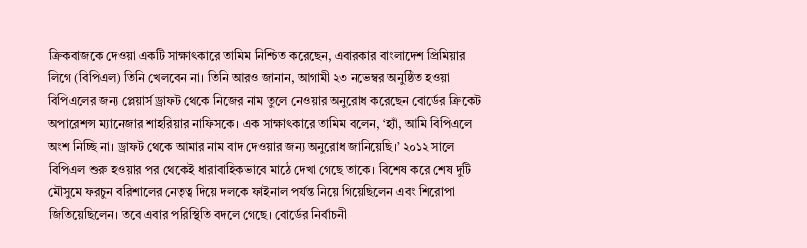ক্রিকবাজকে দেওয়া একটি সাক্ষাৎকারে তামিম নিশ্চিত করেছেন, এবারকার বাংলাদেশ প্রিমিয়ার লিগে (বিপিএল) তিনি খেলবেন না। তিনি আরও জানান, আগামী ২৩ নভেম্বর অনুষ্ঠিত হওয়া বিপিএলের জন্য প্লেয়ার্স ড্রাফট থেকে নিজের নাম তুলে নেওয়ার অনুরোধ করেছেন বোর্ডের ক্রিকেট অপারেশন্স ম্যানেজার শাহরিয়ার নাফিসকে। এক সাক্ষাৎকারে তামিম বলেন, ‘হ্যাঁ, আমি বিপিএলে অংশ নিচ্ছি না। ড্রাফট থেকে আমার নাম বাদ দেওয়ার জন্য অনুরোধ জানিয়েছি।’ ২০১২ সালে বিপিএল শুরু হওয়ার পর থেকেই ধারাবাহিকভাবে মাঠে দেখা গেছে তাকে। বিশেষ করে শেষ দুটি মৌসুমে ফরচুন বরিশালের নেতৃত্ব দিয়ে দলকে ফাইনাল পর্যন্ত নিয়ে গিয়েছিলেন এবং শিরোপা জিতিয়েছিলেন। তবে এবার পরিস্থিতি বদলে গেছে। বোর্ডের নির্বাচনী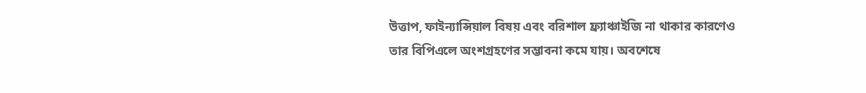উত্তাপ, ফাইন্যান্সিয়াল বিষয় এবং বরিশাল ফ্র্যাঞ্চাইজি না থাকার কারণেও তার বিপিএলে অংশগ্রহণের সম্ভাবনা কমে যায়। অবশেষে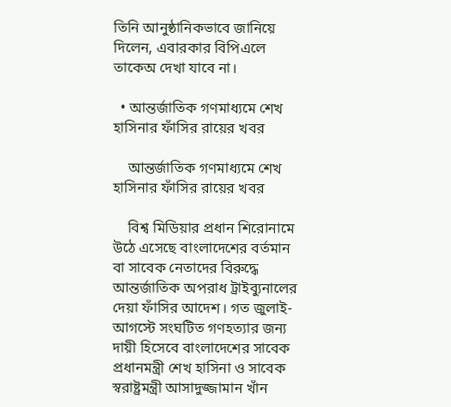তিনি আনুষ্ঠানিকভাবে জানিয়ে দিলেন, এবারকার বিপিএলে তাকেঅ দেখা যাবে না।

  • আন্তর্জাতিক গণমাধ্যমে শেখ হাসিনার ফাঁসির রায়ের খবর

    আন্তর্জাতিক গণমাধ্যমে শেখ হাসিনার ফাঁসির রায়ের খবর

    বিশ্ব মিডিয়ার প্রধান শিরোনামে উঠে এসেছে বাংলাদেশের বর্তমান বা সাবেক নেতাদের বিরুদ্ধে আন্তর্জাতিক অপরাধ ট্রাইব্যুনালের দেয়া ফাঁসির আদেশ। গত জুলাই-আগস্টে সংঘটিত গণহত্যার জন্য দায়ী হিসেবে বাংলাদেশের সাবেক প্রধানমন্ত্রী শেখ হাসিনা ও সাবেক স্বরাষ্ট্রমন্ত্রী আসাদুজ্জামান খাঁন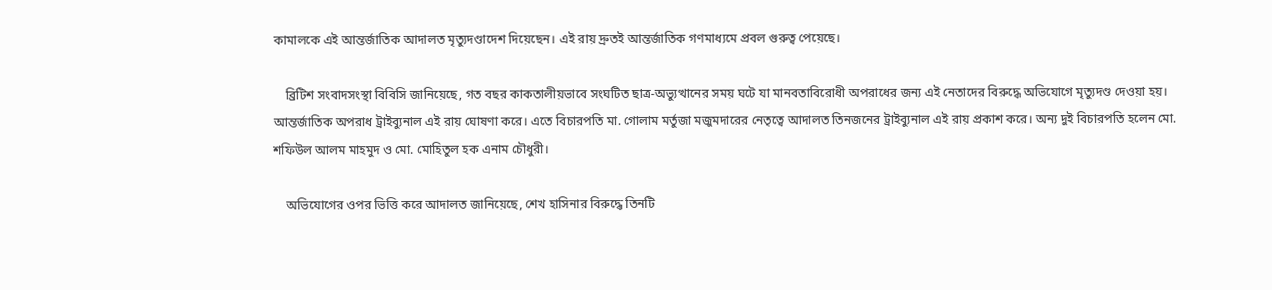কামালকে এই আন্তর্জাতিক আদালত মৃত্যুদণ্ডাদেশ দিয়েছেন। এই রায় দ্রুতই আন্তর্জাতিক গণমাধ্যমে প্রবল গুরুত্ব পেয়েছে।

    ব্রিটিশ সংবাদসংস্থা বিবিসি জানিয়েছে, গত বছর কাকতালীয়ভাবে সংঘটিত ছাত্র-অভ্যুত্থানের সময় ঘটে যা মানবতাবিরোধী অপরাধের জন্য এই নেতাদের বিরুদ্ধে অভিযোগে মৃত্যুদণ্ড দেওয়া হয়। আন্তর্জাতিক অপরাধ ট্রাইব্যুনাল এই রায় ঘোষণা করে। এতে বিচারপতি মা. গোলাম মর্তুজা মজুমদারের নেতৃত্বে আদালত তিনজনের ট্রাইব্যুনাল এই রায় প্রকাশ করে। অন্য দুই বিচারপতি হলেন মো. শফিউল আলম মাহমুদ ও মো. মোহিতুল হক এনাম চৌধুরী।

    অভিযোগের ওপর ভিত্তি করে আদালত জানিয়েছে, শেখ হাসিনার বিরুদ্ধে তিনটি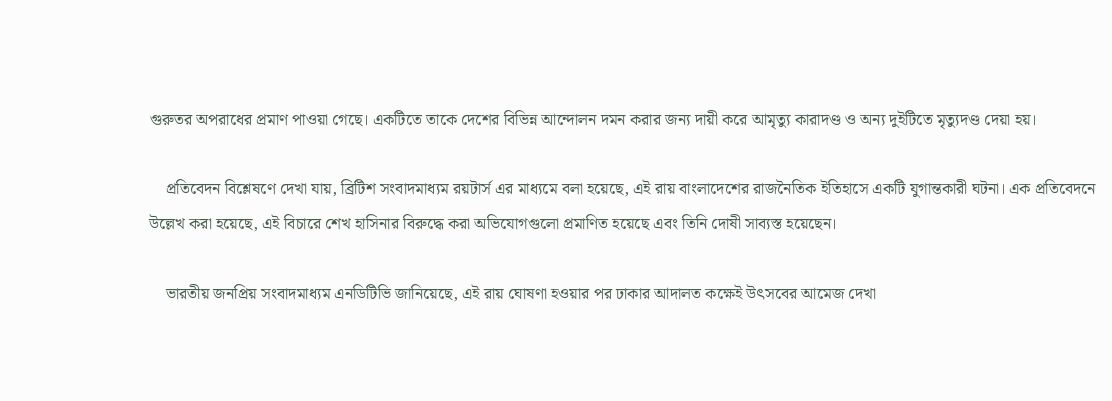গুরুতর অপরাধের প্রমাণ পাওয়া গেছে। একটিতে তাকে দেশের বিভিন্ন আন্দোলন দমন করার জন্য দায়ী করে আমৃত্যু কারাদণ্ড ও অন্য দুইটিতে মৃত্যুদণ্ড দেয়া হয়।

    প্রতিবেদন বিশ্লেষণে দেখা যায়, ব্রিটিশ সংবাদমাধ্যম রয়টার্স এর মাধ্যমে বলা হয়েছে, এই রায় বাংলাদেশের রাজনৈতিক ইতিহাসে একটি যুগান্তকারী ঘটনা। এক প্রতিবেদনে উল্লেখ করা হয়েছে, এই বিচারে শেখ হাসিনার বিরুদ্ধে করা অভিযোগগুলো প্রমাণিত হয়েছে এবং তিনি দোষী সাব্যস্ত হয়েছেন।

    ভারতীয় জনপ্রিয় সংবাদমাধ্যম এনডিটিভি জানিয়েছে, এই রায় ঘোষণা হওয়ার পর ঢাকার আদালত কক্ষেই উৎসবের আমেজ দেখা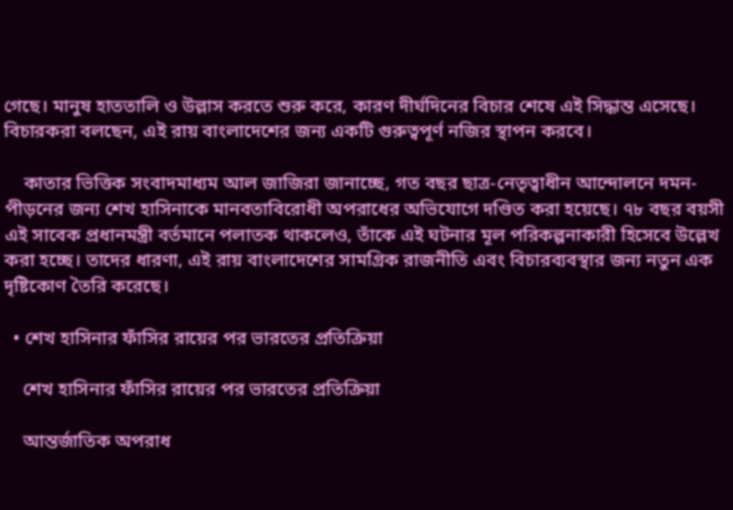গেছে। মানুষ হাততালি ও উল্লাস করতে শুরু করে, কারণ দীর্ঘদিনের বিচার শেষে এই সিদ্ধান্ত এসেছে। বিচারকরা বলছেন, এই রায় বাংলাদেশের জন্য একটি গুরুত্বপূর্ণ নজির স্থাপন করবে।

    কাতার ভিত্তিক সংবাদমাধ্যম আল জাজিরা জানাচ্ছে, গত বছর ছাত্র-নেতৃত্বাধীন আন্দোলনে দমন-পীড়নের জন্য শেখ হাসিনাকে মানবতাবিরোধী অপরাধের অভিযোগে দণ্ডিত করা হয়েছে। ৭৮ বছর বয়সী এই সাবেক প্রধানমন্ত্রী বর্তমানে পলাতক থাকলেও, তাঁকে এই ঘটনার মূল পরিকল্পনাকারী হিসেবে উল্লেখ করা হচ্ছে। তাদের ধারণা, এই রায় বাংলাদেশের সামগ্রিক রাজনীতি এবং বিচারব্যবস্থার জন্য নতুন এক দৃষ্টিকোণ তৈরি করেছে।

  • শেখ হাসিনার ফাঁসির রায়ের পর ভারতের প্রতিক্রিয়া

    শেখ হাসিনার ফাঁসির রায়ের পর ভারতের প্রতিক্রিয়া

    আন্তর্জাতিক অপরাধ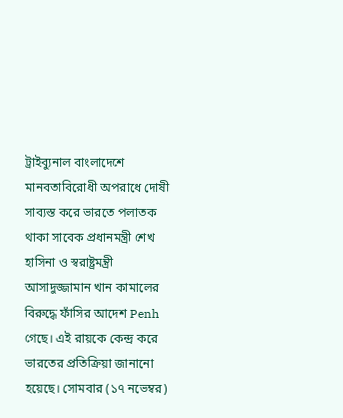ট্রাইব্যুনাল বাংলাদেশে মানবতাবিরোধী অপরাধে দোষী সাব্যস্ত করে ভারতে পলাতক থাকা সাবেক প্রধানমন্ত্রী শেখ হাসিনা ও স্বরাষ্ট্রমন্ত্রী আসাদুজ্জামান খান কামালের বিরুদ্ধে ফাঁসির আদেশ Penh গেছে। এই রায়কে কেন্দ্র করে ভারতের প্রতিক্রিয়া জানানো হয়েছে। সোমবার (১৭ নভেম্বর)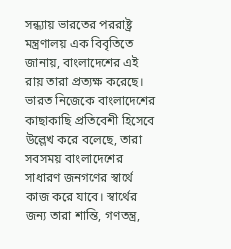সন্ধ্যায় ভারতের পররাষ্ট্র মন্ত্রণালয় এক বিবৃতিতে জানায়, বাংলাদেশের এই রায় তারা প্রত্যক্ষ করেছে। ভারত নিজেকে বাংলাদেশের কাছাকাছি প্রতিবেশী হিসেবে উল্লেখ করে বলেছে, তারা সবসময় বাংলাদেশের সাধারণ জনগণের স্বার্থে কাজ করে যাবে। স্বার্থের জন্য তারা শান্তি, গণতন্ত্র,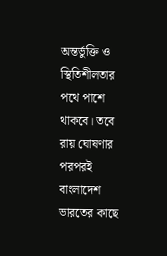অন্তর্ভুক্তি ও স্থিতিশীলতার পথে পাশে থাকবে। তবে রায় ঘোষণার পরপরই বাংলাদেশ ভারতের কাছে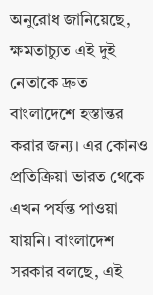অনুরোধ জানিয়েছে, ক্ষমতাচ্যুত এই দুই নেতাকে দ্রুত বাংলাদেশে হস্তান্তর করার জন্য। এর কোনও প্রতিক্রিয়া ভারত থেকে এখন পর্যন্ত পাওয়া যায়নি। বাংলাদেশ সরকার বলছে, এই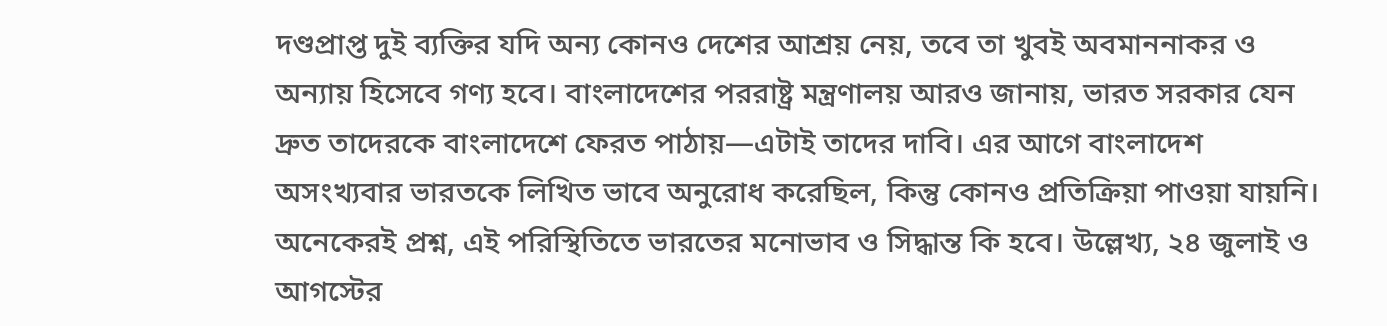দণ্ডপ্রাপ্ত দুই ব্যক্তির যদি অন্য কোনও দেশের আশ্রয় নেয়, তবে তা খুবই অবমাননাকর ও অন্যায় হিসেবে গণ্য হবে। বাংলাদেশের পররাষ্ট্র মন্ত্রণালয় আরও জানায়, ভারত সরকার যেন দ্রুত তাদেরকে বাংলাদেশে ফেরত পাঠায়—এটাই তাদের দাবি। এর আগে বাংলাদেশ অসংখ্যবার ভারতকে লিখিত ভাবে অনুরোধ করেছিল, কিন্তু কোনও প্রতিক্রিয়া পাওয়া যায়নি। অনেকেরই প্রশ্ন, এই পরিস্থিতিতে ভারতের মনোভাব ও সিদ্ধান্ত কি হবে। উল্লেখ্য, ২৪ জুলাই ও আগস্টের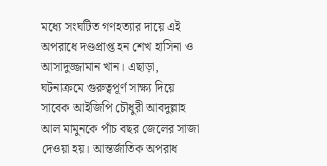মধ্যে সংঘটিত গণহত্যার দায়ে এই অপরাধে দণ্ডপ্রাপ্ত হন শেখ হাসিনা ও আসাদুজ্জামান খান। এছাড়া, ঘটনাক্রমে গুরুত্বপূর্ণ সাক্ষ্য দিয়ে সাবেক আইজিপি চৌধুরী আবদুল্লাহ আল মামুনকে পাঁচ বছর জেলের সাজা দেওয়া হয়। আন্তর্জাতিক অপরাধ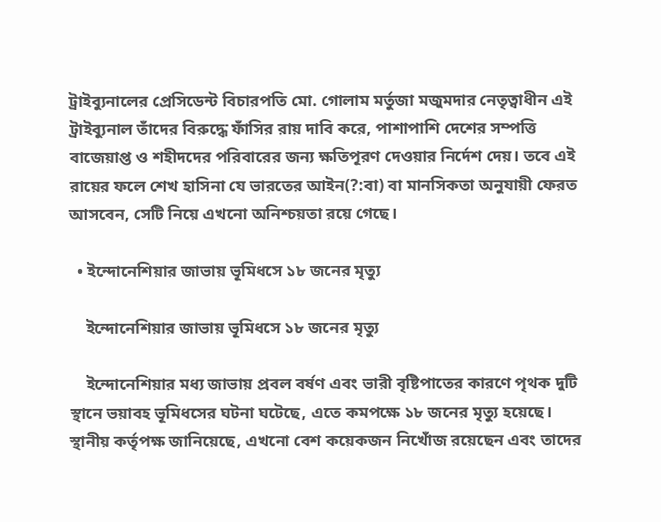ট্রাইব্যুনালের প্রেসিডেন্ট বিচারপতি মো. গোলাম মর্তুজা মজুমদার নেতৃত্বাধীন এই ট্রাইব্যুনাল তাঁদের বিরুদ্ধে ফাঁসির রায় দাবি করে, পাশাপাশি দেশের সম্পত্তি বাজেয়াপ্ত ও শহীদদের পরিবারের জন্য ক্ষতিপূরণ দেওয়ার নির্দেশ দেয়। তবে এই রায়ের ফলে শেখ হাসিনা যে ভারতের আইন(?:বা) বা মানসিকতা অনুযায়ী ফেরত আসবেন, সেটি নিয়ে এখনো অনিশ্চয়তা রয়ে গেছে।

  • ইন্দোনেশিয়ার জাভায় ভূমিধসে ১৮ জনের মৃত্যু

    ইন্দোনেশিয়ার জাভায় ভূমিধসে ১৮ জনের মৃত্যু

    ইন্দোনেশিয়ার মধ্য জাভায় প্রবল বর্ষণ এবং ভারী বৃষ্টিপাতের কারণে পৃথক দুটি স্থানে ভয়াবহ ভূমিধসের ঘটনা ঘটেছে, এতে কমপক্ষে ১৮ জনের মৃত্যু হয়েছে। স্থানীয় কর্তৃপক্ষ জানিয়েছে, এখনো বেশ কয়েকজন নিখোঁজ রয়েছেন এবং তাদের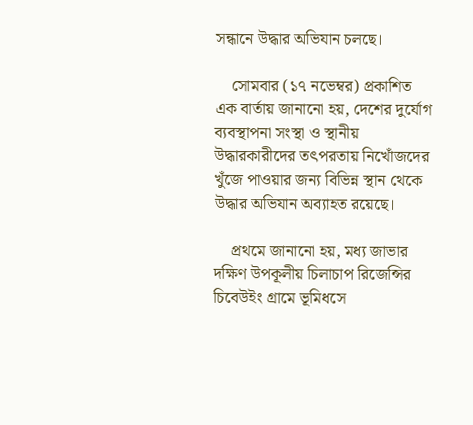সন্ধানে উদ্ধার অভিযান চলছে।

    সোমবার (১৭ নভেম্বর) প্রকাশিত এক বার্তায় জানানো হয়, দেশের দুর্যোগ ব্যবস্থাপনা সংস্থা ও স্থানীয় উদ্ধারকারীদের তৎপরতায় নিখোঁজদের খুঁজে পাওয়ার জন্য বিভিন্ন স্থান থেকে উদ্ধার অভিযান অব্যাহত রয়েছে।

    প্রথমে জানানো হয়, মধ্য জাভার দক্ষিণ উপকূলীয় চিলাচাপ রিজেন্সির চিবেউইং গ্রামে ভূমিধসে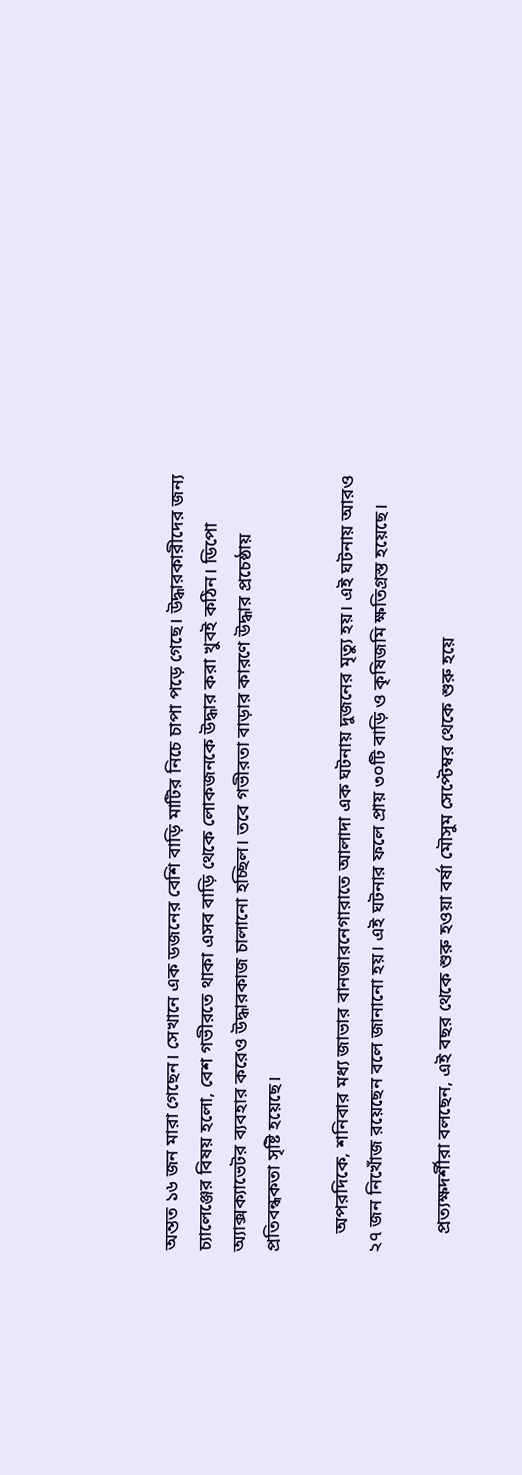অন্তত ১৬ জন মারা গেছেন। সেখানে এক ডজনের বেশি বাড়ি মাটির নিচে চাপা পড়ে গেছে। উদ্ধারকারীদের জন্য চ্যালেঞ্জের বিষয় হলো, বেশ গভীরতে থাকা এসব বাড়ি থেকে লোকজনকে উদ্ধার করা খুবই কঠিন। ডিপো অ্যাক্সক্যাভেটর ব্যবহার করেও উদ্ধারকাজ চালানো হচ্ছিল। তবে গভীরতা বাড়ার কারণে উদ্ধার প্রচেষ্ঠায় প্রতিবন্ধকতা সৃষ্টি হয়েছে।

    অপরদিকে, শনিবার মধ্য জাভার বানজারনেগারাতে আলাদা এক ঘটনায় দুজনের মৃত্যু হয়। এই ঘটনায় আরও ২৭ জন নিখোঁজ রয়েছেন বলে জানানো হয়। এই ঘটনার ফলে প্রায় ৩০টি বাড়ি ও কৃষিজমি ক্ষতিগ্রস্ত হয়েছে।

    প্রত্যক্ষদর্শীরা বলছেন, এই বছর থেকে শুরু হওয়া বর্ষা মৌসুম সেপ্টেম্বর থেকে শুরু হয়ে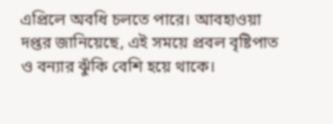এপ্রিলে অবধি চলতে পারে। আবহাওয়া দপ্তর জানিয়েছে, এই সময়ে প্রবল বৃষ্টিপাত ও বন্যার ঝুঁকি বেশি হয়ে থাকে।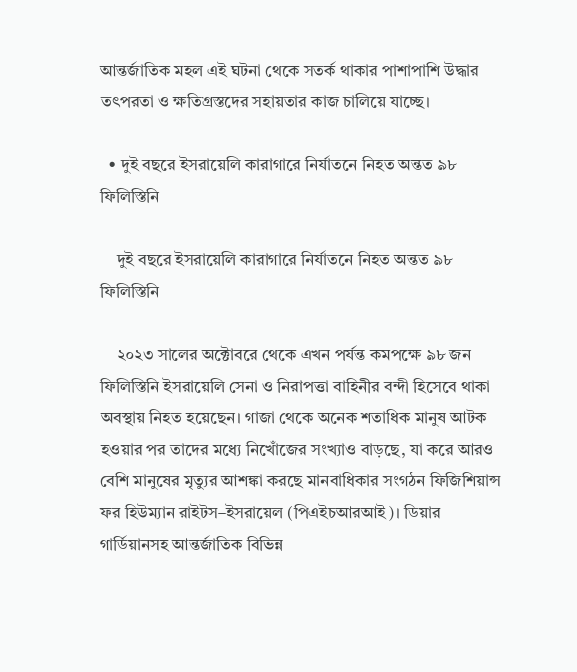আন্তর্জাতিক মহল এই ঘটনা থেকে সতর্ক থাকার পাশাপাশি উদ্ধার তৎপরতা ও ক্ষতিগ্রস্তদের সহায়তার কাজ চালিয়ে যাচ্ছে।

  • দুই বছরে ইসরায়েলি কারাগারে নির্যাতনে নিহত অন্তত ৯৮ ফিলিস্তিনি

    দুই বছরে ইসরায়েলি কারাগারে নির্যাতনে নিহত অন্তত ৯৮ ফিলিস্তিনি

    ২০২৩ সালের অক্টোবরে থেকে এখন পর্যন্ত কমপক্ষে ৯৮ জন ফিলিস্তিনি ইসরায়েলি সেনা ও নিরাপত্তা বাহিনীর বন্দী হিসেবে থাকা অবস্থায় নিহত হয়েছেন। গাজা থেকে অনেক শতাধিক মানুষ আটক হওয়ার পর তাদের মধ্যে নিখোঁজের সংখ্যাও বাড়ছে, যা করে আরও বেশি মানুষের মৃত্যুর আশঙ্কা করছে মানবাধিকার সংগঠন ফিজিশিয়ান্স ফর হিউম্যান রাইটস–ইসরায়েল (পিএইচআরআই)। ডিয়ার গার্ডিয়ানসহ আন্তর্জাতিক বিভিন্ন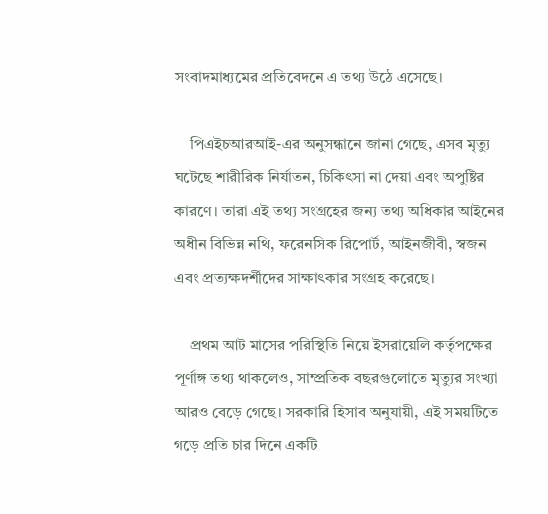সংবাদমাধ্যমের প্রতিবেদনে এ তথ্য উঠে এসেছে।

    পিএইচআরআই-এর অনুসন্ধানে জানা গেছে, এসব মৃত্যু ঘটেছে শারীরিক নির্যাতন, চিকিৎসা না দেয়া এবং অপুষ্টির কারণে। তারা এই তথ্য সংগ্রহের জন্য তথ্য অধিকার আইনের অধীন বিভিন্ন নথি, ফরেনসিক রিপোর্ট, আইনজীবী, স্বজন এবং প্রত্যক্ষদর্শীদের সাক্ষাৎকার সংগ্রহ করেছে।

    প্রথম আট মাসের পরিস্থিতি নিয়ে ইসরায়েলি কর্তৃপক্ষের পূর্ণাঙ্গ তথ্য থাকলেও, সাম্প্রতিক বছরগুলোতে মৃত্যুর সংখ্যা আরও বেড়ে গেছে। সরকারি হিসাব অনুযায়ী, এই সময়টিতে গড়ে প্রতি চার দিনে একটি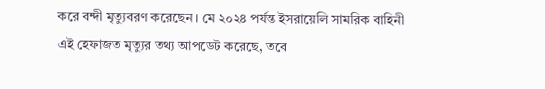করে বন্দী মৃত্যুবরণ করেছেন। মে ২০২৪ পর্যন্ত ইসরায়েলি সামরিক বাহিনী এই হেফাজত মৃত্যুর তথ্য আপডেট করেছে, তবে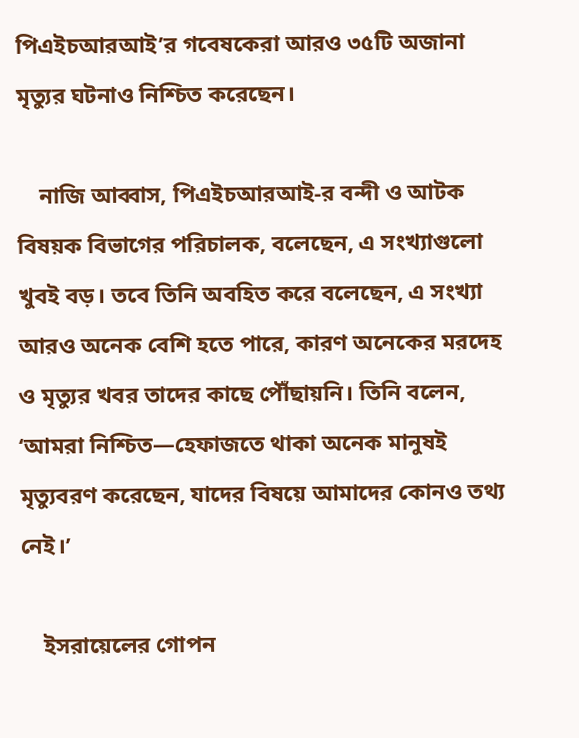পিএইচআরআই’র গবেষকেরা আরও ৩৫টি অজানা মৃত্যুর ঘটনাও নিশ্চিত করেছেন।

    নাজি আব্বাস, পিএইচআরআই-র বন্দী ও আটক বিষয়ক বিভাগের পরিচালক, বলেছেন, এ সংখ্যাগুলো খুবই বড়। তবে তিনি অবহিত করে বলেছেন, এ সংখ্যা আরও অনেক বেশি হতে পারে, কারণ অনেকের মরদেহ ও মৃত্যুর খবর তাদের কাছে পৌঁছায়নি। তিনি বলেন, ‘আমরা নিশ্চিত—হেফাজতে থাকা অনেক মানুষই মৃত্যুবরণ করেছেন, যাদের বিষয়ে আমাদের কোনও তথ্য নেই।’

    ইসরায়েলের গোপন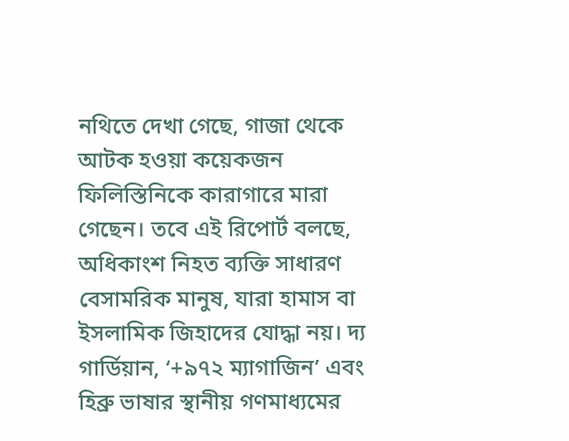নথিতে দেখা গেছে, গাজা থেকে আটক হওয়া কয়েকজন ফিলিস্তিনিকে কারাগারে মারা গেছেন। তবে এই রিপোর্ট বলছে, অধিকাংশ নিহত ব্যক্তি সাধারণ বেসামরিক মানুষ, যারা হামাস বা ইসলামিক জিহাদের যোদ্ধা নয়। দ্য গার্ডিয়ান, ‘+৯৭২ ম্যাগাজিন’ এবং হিব্রু ভাষার স্থানীয় গণমাধ্যমের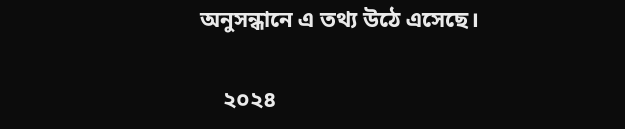অনুসন্ধানে এ তথ্য উঠে এসেছে।

    ২০২৪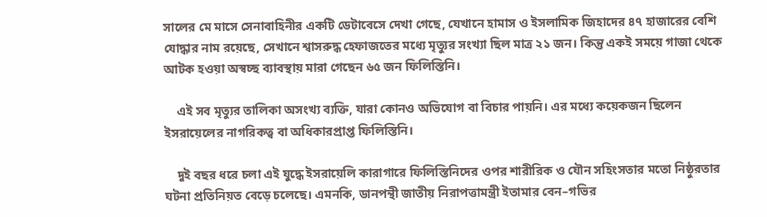সালের মে মাসে সেনাবাহিনীর একটি ডেটাবেসে দেখা গেছে, যেখানে হামাস ও ইসলামিক জিহাদের ৪৭ হাজারের বেশি যোদ্ধার নাম রয়েছে, সেখানে শ্বাসরুদ্ধ হেফাজতের মধ্যে মৃত্যুর সংখ্যা ছিল মাত্র ২১ জন। কিন্তু একই সময়ে গাজা থেকে আটক হওয়া অস্বচ্ছ ব্যাবস্থায় মারা গেছেন ৬৫ জন ফিলিস্তিনি।

    এই সব মৃত্যুর তালিকা অসংখ্য ব্যক্তি, যারা কোনও অভিযোগ বা বিচার পায়নি। এর মধ্যে কয়েকজন ছিলেন ইসরায়েলের নাগরিকত্ব বা অধিকারপ্রাপ্ত ফিলিস্তিনি।

    দুই বছর ধরে চলা এই যুদ্ধে ইসরায়েলি কারাগারে ফিলিস্তিনিদের ওপর শারীরিক ও যৌন সহিংসতার মতো নিষ্ঠুরতার ঘটনা প্রতিনিয়ত বেড়ে চলেছে। এমনকি, ডানপন্থী জাতীয় নিরাপত্তামন্ত্রী ইতামার বেন–গভির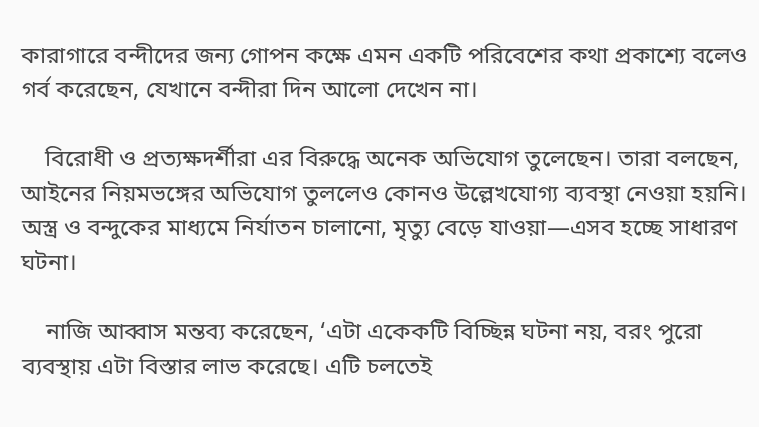কারাগারে বন্দীদের জন্য গোপন কক্ষে এমন একটি পরিবেশের কথা প্রকাশ্যে বলেও গর্ব করেছেন, যেখানে বন্দীরা দিন আলো দেখেন না।

    বিরোধী ও প্রত্যক্ষদর্শীরা এর বিরুদ্ধে অনেক অভিযোগ তুলেছেন। তারা বলছেন, আইনের নিয়মভঙ্গের অভিযোগ তুললেও কোনও উল্লেখযোগ্য ব্যবস্থা নেওয়া হয়নি। অস্ত্র ও বন্দুকের মাধ্যমে নির্যাতন চালানো, মৃত্যু বেড়ে যাওয়া—এসব হচ্ছে সাধারণ ঘটনা।

    নাজি আব্বাস মন্তব্য করেছেন, ‘এটা একেকটি বিচ্ছিন্ন ঘটনা নয়, বরং পুরো ব্যবস্থায় এটা বিস্তার লাভ করেছে। এটি চলতেই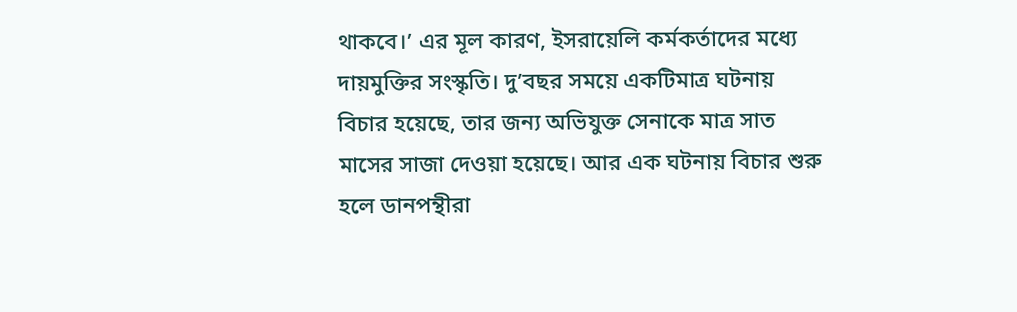থাকবে।’ এর মূল কারণ, ইসরায়েলি কর্মকর্তাদের মধ্যে দায়মুক্তির সংস্কৃতি। দু’বছর সময়ে একটিমাত্র ঘটনায় বিচার হয়েছে, তার জন্য অভিযুক্ত সেনাকে মাত্র সাত মাসের সাজা দেওয়া হয়েছে। আর এক ঘটনায় বিচার শুরু হলে ডানপন্থীরা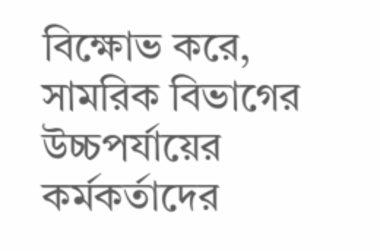বিক্ষোভ করে, সামরিক বিভাগের উচ্চপর্যায়ের কর্মকর্তাদের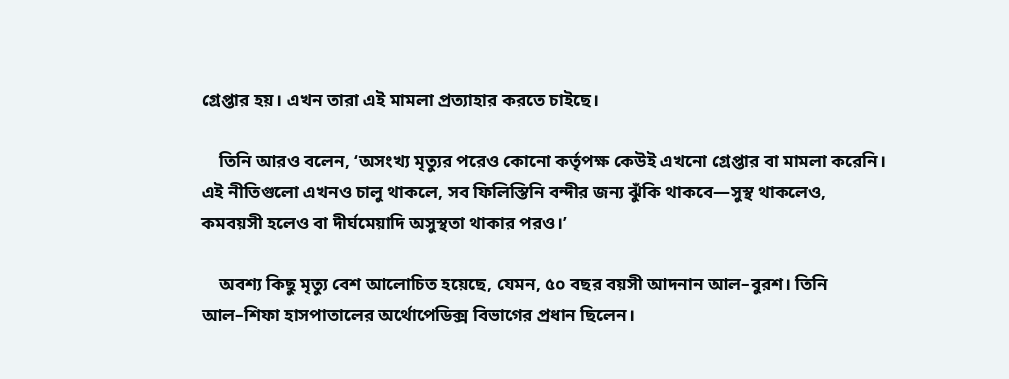গ্রেপ্তার হয়। এখন তারা এই মামলা প্রত্যাহার করতে চাইছে।

    তিনি আরও বলেন, ‘অসংখ্য মৃত্যুর পরেও কোনো কর্তৃপক্ষ কেউই এখনো গ্রেপ্তার বা মামলা করেনি। এই নীতিগুলো এখনও চালু থাকলে, সব ফিলিস্তিনি বন্দীর জন্য ঝুঁকি থাকবে—সুস্থ থাকলেও, কমবয়সী হলেও বা দীর্ঘমেয়াদি অসুস্থতা থাকার পরও।’

    অবশ্য কিছু মৃত্যু বেশ আলোচিত হয়েছে, যেমন, ৫০ বছর বয়সী আদনান আল–বুরশ। তিনি আল–শিফা হাসপাতালের অর্থোপেডিক্স বিভাগের প্রধান ছিলেন।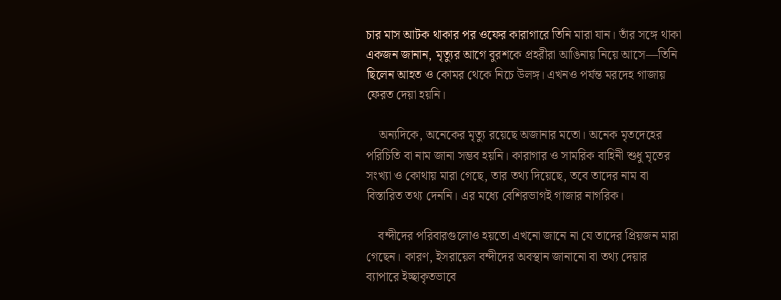চার মাস আটক থাকার পর ওফের কারাগারে তিনি মারা যান। তাঁর সঙ্গে থাকা একজন জানান, মৃত্যুর আগে বুরশকে প্রহরীরা আঙিনায় নিয়ে আসে—তিনি ছিলেন আহত ও কোমর থেকে নিচে উলঙ্গ। এখনও পর্যন্ত মরদেহ গাজায় ফেরত দেয়া হয়নি।

    অন্যদিকে, অনেকের মৃত্যু রয়েছে অজানার মতো। অনেক মৃতদেহের পরিচিতি বা নাম জানা সম্ভব হয়নি। কারাগার ও সামরিক বাহিনী শুধু মৃতের সংখ্যা ও কোথায় মারা গেছে, তার তথ্য দিয়েছে, তবে তাদের নাম বা বিস্তারিত তথ্য দেননি। এর মধ্যে বেশিরভাগই গাজার নাগরিক।

    বন্দীদের পরিবারগুলোও হয়তো এখনো জানে না যে তাদের প্রিয়জন মারা গেছেন। কারণ, ইসরায়েল বন্দীদের অবস্থান জানানো বা তথ্য দেয়ার ব্যাপারে ইচ্ছাকৃতভাবে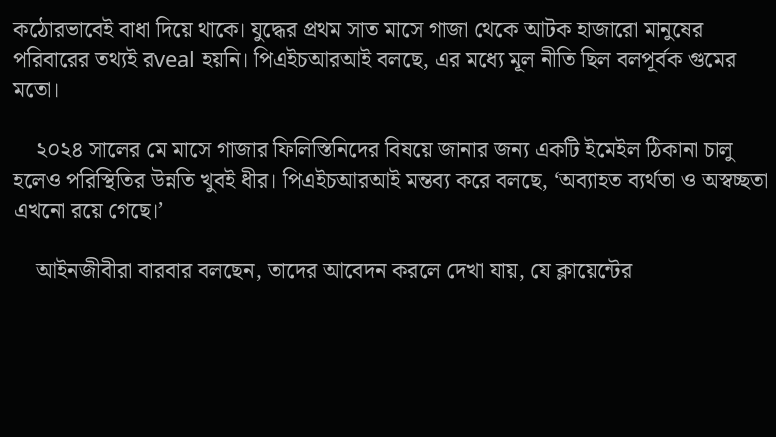কঠোরভাবেই বাধা দিয়ে থাকে। যুদ্ধের প্রথম সাত মাসে গাজা থেকে আটক হাজারো মানুষের পরিবারের তথ্যই রveal হয়নি। পিএইচআরআই বলছে, এর মধ্যে মূল নীতি ছিল বলপূর্বক গুমের মতো।

    ২০২৪ সালের মে মাসে গাজার ফিলিস্তিনিদের বিষয়ে জানার জন্য একটি ইমেইল ঠিকানা চালু হলেও পরিস্থিতির উন্নতি খুবই ধীর। পিএইচআরআই মন্তব্য করে বলছে, ‘অব্যাহত ব্যর্থতা ও অস্বচ্ছতা এখনো রয়ে গেছে।’

    আইনজীবীরা বারবার বলছেন, তাদের আবেদন করলে দেখা যায়, যে ক্লায়েন্টের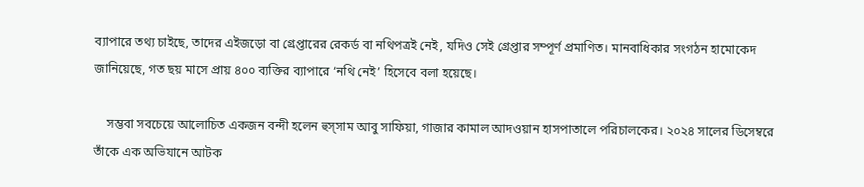ব্যাপারে তথ্য চাইছে, তাদের এইজড়ো বা গ্রেপ্তারের রেকর্ড বা নথিপত্রই নেই, যদিও সেই গ্রেপ্তার সম্পূর্ণ প্রমাণিত। মানবাধিকার সংগঠন হামোকেদ জানিয়েছে, গত ছয় মাসে প্রায় ৪০০ ব্যক্তির ব্যাপারে ‘নথি নেই’ হিসেবে বলা হয়েছে।

    সম্ভবা সবচেয়ে আলোচিত একজন বন্দী হলেন হুস্সাম আবু সাফিয়া, গাজার কামাল আদওয়ান হাসপাতালে পরিচালকের। ২০২৪ সালের ডিসেম্বরে তাঁকে এক অভিযানে আটক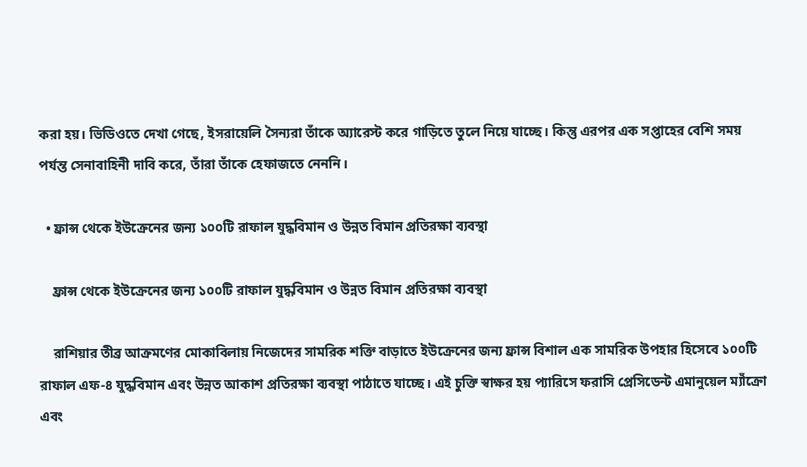করা হয়। ভিডিওতে দেখা গেছে, ইসরায়েলি সৈন্যরা তাঁকে অ্যারেস্ট করে গাড়িতে তুলে নিয়ে যাচ্ছে। কিন্তু এরপর এক সপ্তাহের বেশি সময় পর্যন্ত সেনাবাহিনী দাবি করে, তাঁরা তাঁকে হেফাজতে নেননি।

  • ফ্রান্স থেকে ইউক্রেনের জন্য ১০০টি রাফাল যুদ্ধবিমান ও উন্নত বিমান প্রতিরক্ষা ব্যবস্থা

    ফ্রান্স থেকে ইউক্রেনের জন্য ১০০টি রাফাল যুদ্ধবিমান ও উন্নত বিমান প্রতিরক্ষা ব্যবস্থা

    রাশিয়ার তীব্র আক্রমণের মোকাবিলায় নিজেদের সামরিক শক্তি বাড়াতে ইউক্রেনের জন্য ফ্রান্স বিশাল এক সামরিক উপহার হিসেবে ১০০টি রাফাল এফ-৪ যুদ্ধবিমান এবং উন্নত আকাশ প্রতিরক্ষা ব্যবস্থা পাঠাতে যাচ্ছে। এই চুক্তি স্বাক্ষর হয় প্যারিসে ফরাসি প্রেসিডেন্ট এমানুয়েল ম্যাঁক্রো এবং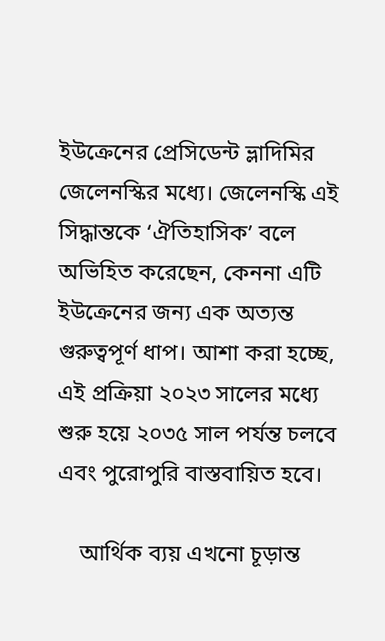ইউক্রেনের প্রেসিডেন্ট ভ্লাদিমির জেলেনস্কির মধ্যে। জেলেনস্কি এই সিদ্ধান্তকে ‘ঐতিহাসিক’ বলে অভিহিত করেছেন, কেননা এটি ইউক্রেনের জন্য এক অত্যন্ত গুরুত্বপূর্ণ ধাপ। আশা করা হচ্ছে, এই প্রক্রিয়া ২০২৩ সালের মধ্যে শুরু হয়ে ২০৩৫ সাল পর্যন্ত চলবে এবং পুরোপুরি বাস্তবায়িত হবে।

    আর্থিক ব্যয় এখনো চূড়ান্ত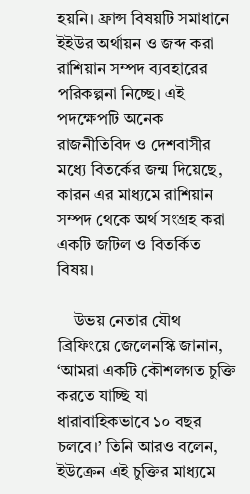হয়নি। ফ্রান্স বিষয়টি সমাধানে ইইউর অর্থায়ন ও জব্দ করা রাশিয়ান সম্পদ ব্যবহারের পরিকল্পনা নিচ্ছে। এই পদক্ষেপটি অনেক রাজনীতিবিদ ও দেশবাসীর মধ্যে বিতর্কের জন্ম দিয়েছে, কারন এর মাধ্যমে রাশিয়ান সম্পদ থেকে অর্থ সংগ্রহ করা একটি জটিল ও বিতর্কিত বিষয়।

    উভয় নেতার যৌথ ব্রিফিংয়ে জেলেনস্কি জানান, ‘আমরা একটি কৌশলগত চুক্তি করতে যাচ্ছি যা ধারাবাহিকভাবে ১০ বছর চলবে।’ তিনি আরও বলেন, ইউক্রেন এই চুক্তির মাধ্যমে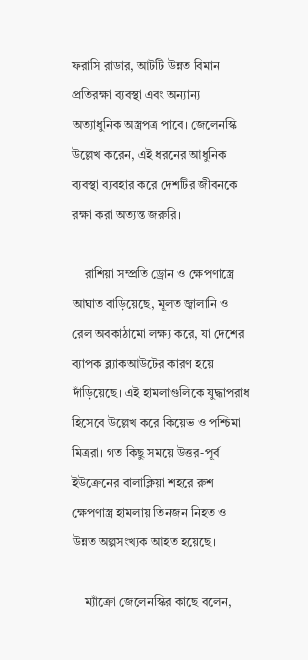ফরাসি রাডার, আটটি উন্নত বিমান প্রতিরক্ষা ব্যবস্থা এবং অন্যান্য অত্যাধুনিক অস্ত্রপত্র পাবে। জেলেনস্কি উল্লেখ করেন, এই ধরনের আধুনিক ব্যবস্থা ব্যবহার করে দেশটির জীবনকে রক্ষা করা অত্যন্ত জরুরি।

    রাশিয়া সম্প্রতি ড্রোন ও ক্ষেপণাস্ত্রে আঘাত বাড়িয়েছে, মূলত জ্বালানি ও রেল অবকাঠামো লক্ষ্য করে, যা দেশের ব্যাপক ব্ল্যাকআউটের কারণ হয়ে দাঁড়িয়েছে। এই হামলাগুলিকে যুদ্ধাপরাধ হিসেবে উল্লেখ করে কিয়েভ ও পশ্চিমা মিত্ররা। গত কিছু সময়ে উত্তর-পূর্ব ইউক্রেনের বালাক্লিয়া শহরে রুশ ক্ষেপণাস্ত্র হামলায় তিনজন নিহত ও উন্নত অল্পসংখ্যক আহত হয়েছে।

    ম্যাঁক্রো জেলেনস্কির কাছে বলেন,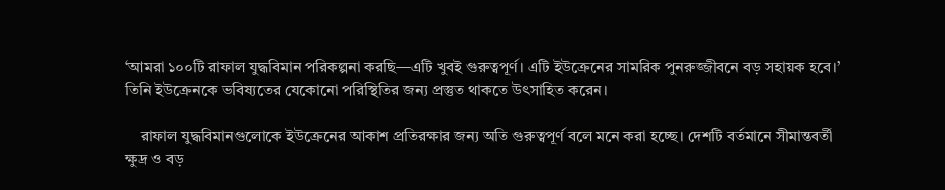‘আমরা ১০০টি রাফাল যুদ্ধবিমান পরিকল্পনা করছি—এটি খুবই গুরুত্বপূর্ণ। এটি ইউক্রেনের সামরিক পুনরুজ্জীবনে বড় সহায়ক হবে।’ তিনি ইউক্রেনকে ভবিষ্যতের যেকোনো পরিস্থিতির জন্য প্রস্তুত থাকতে উৎসাহিত করেন।

    রাফাল যুদ্ধবিমানগুলোকে ইউক্রেনের আকাশ প্রতিরক্ষার জন্য অতি গুরুত্বপূর্ণ বলে মনে করা হচ্ছে। দেশটি বর্তমানে সীমান্তবর্তী ক্ষুদ্র ও বড়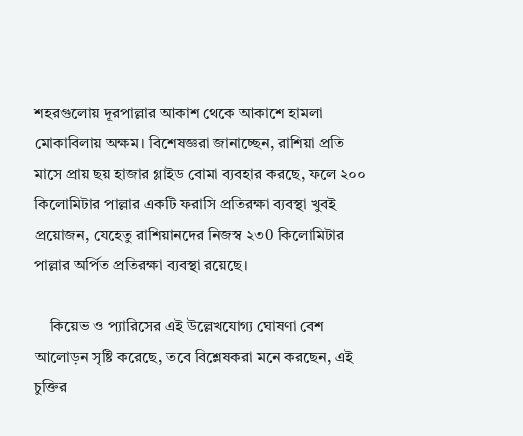শহরগুলোয় দূরপাল্লার আকাশ থেকে আকাশে হামলা মোকাবিলায় অক্ষম। বিশেষজ্ঞরা জানাচ্ছেন, রাশিয়া প্রতি মাসে প্রায় ছয় হাজার গ্লাইড বোমা ব্যবহার করছে, ফলে ২০০ কিলোমিটার পাল্লার একটি ফরাসি প্রতিরক্ষা ব্যবস্থা খুবই প্রয়োজন, যেহেতু রাশিয়ানদের নিজস্ব ২৩0 কিলোমিটার পাল্লার অর্পিত প্রতিরক্ষা ব্যবস্থা রয়েছে।

    কিয়েভ ও প্যারিসের এই উল্লেখযোগ্য ঘোষণা বেশ আলোড়ন সৃষ্টি করেছে, তবে বিশ্লেষকরা মনে করছেন, এই চুক্তির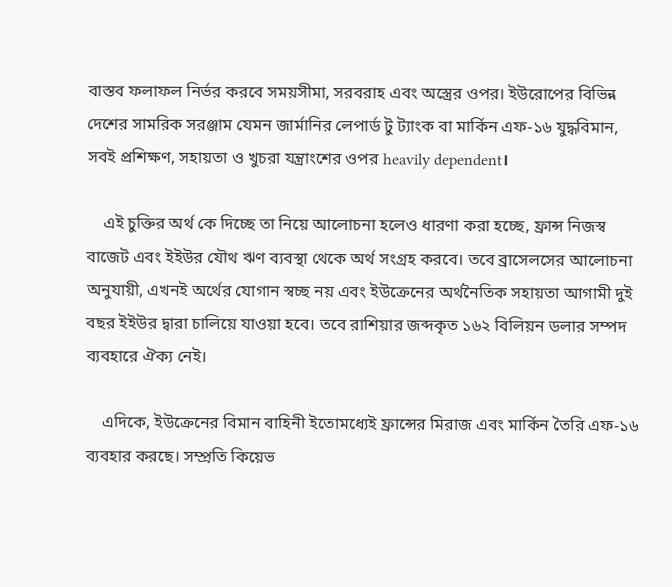বাস্তব ফলাফল নির্ভর করবে সময়সীমা, সরবরাহ এবং অস্ত্রের ওপর। ইউরোপের বিভিন্ন দেশের সামরিক সরঞ্জাম যেমন জার্মানির লেপার্ড টু ট্যাংক বা মার্কিন এফ-১৬ যুদ্ধবিমান, সবই প্রশিক্ষণ, সহায়তা ও খুচরা যন্ত্রাংশের ওপর heavily dependent।

    এই চুক্তির অর্থ কে দিচ্ছে তা নিয়ে আলোচনা হলেও ধারণা করা হচ্ছে, ফ্রান্স নিজস্ব বাজেট এবং ইইউর যৌথ ঋণ ব্যবস্থা থেকে অর্থ সংগ্রহ করবে। তবে ব্রাসেলসের আলোচনা অনুযায়ী, এখনই অর্থের যোগান স্বচ্ছ নয় এবং ইউক্রেনের অর্থনৈতিক সহায়তা আগামী দুই বছর ইইউর দ্বারা চালিয়ে যাওয়া হবে। তবে রাশিয়ার জব্দকৃত ১৬২ বিলিয়ন ডলার সম্পদ ব্যবহারে ঐক্য নেই।

    এদিকে, ইউক্রেনের বিমান বাহিনী ইতোমধ্যেই ফ্রান্সের মিরাজ এবং মার্কিন তৈরি এফ-১৬ ব্যবহার করছে। সম্প্রতি কিয়েভ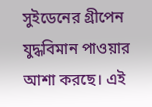সুইডেনের গ্রীপেন যুদ্ধবিমান পাওয়ার আশা করছে। এই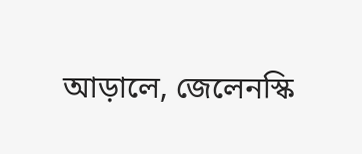আড়ালে, জেলেনস্কি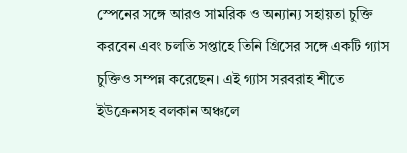স্পেনের সঙ্গে আরও সামরিক ও অন্যান্য সহায়তা চুক্তি করবেন এবং চলতি সপ্তাহে তিনি গ্রিসের সঙ্গে একটি গ্যাস চুক্তিও সম্পন্ন করেছেন। এই গ্যাস সরবরাহ শীতে ইউক্রেনসহ বলকান অঞ্চলে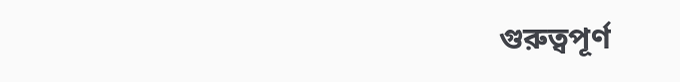গুরুত্বপূর্ণ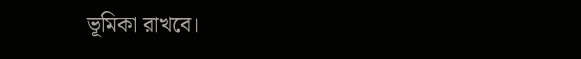ভূমিকা রাখবে।